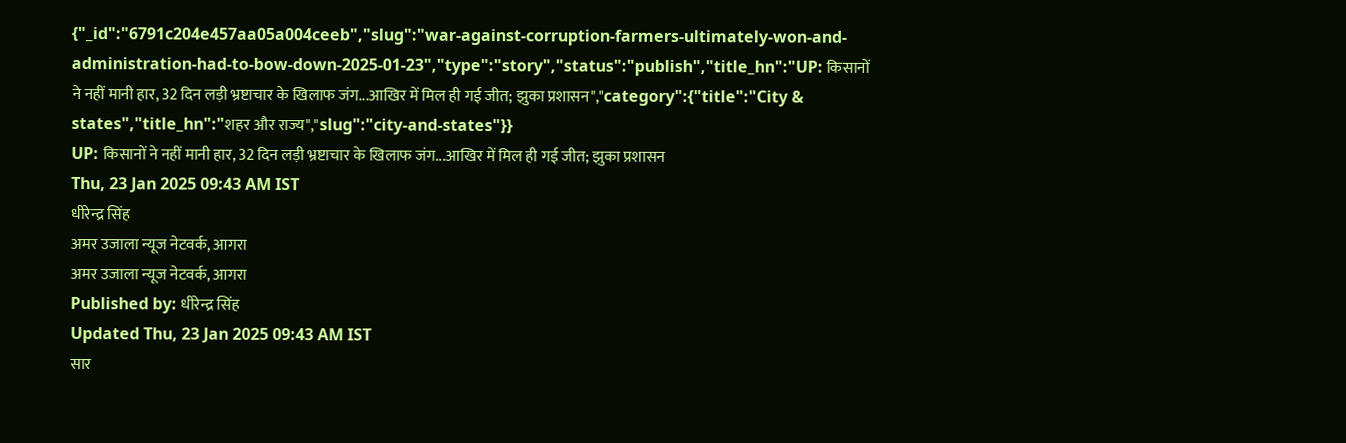{"_id":"6791c204e457aa05a004ceeb","slug":"war-against-corruption-farmers-ultimately-won-and-administration-had-to-bow-down-2025-01-23","type":"story","status":"publish","title_hn":"UP: किसानों ने नहीं मानी हार, 32 दिन लड़ी भ्रष्टाचार के खिलाफ जंग...आखिर में मिल ही गई जीत; झुका प्रशासन","category":{"title":"City & states","title_hn":"शहर और राज्य","slug":"city-and-states"}}
UP: किसानों ने नहीं मानी हार, 32 दिन लड़ी भ्रष्टाचार के खिलाफ जंग...आखिर में मिल ही गई जीत; झुका प्रशासन
Thu, 23 Jan 2025 09:43 AM IST
धीरेन्द्र सिंह
अमर उजाला न्यूज नेटवर्क, आगरा
अमर उजाला न्यूज नेटवर्क, आगरा
Published by: धीरेन्द्र सिंह
Updated Thu, 23 Jan 2025 09:43 AM IST
सार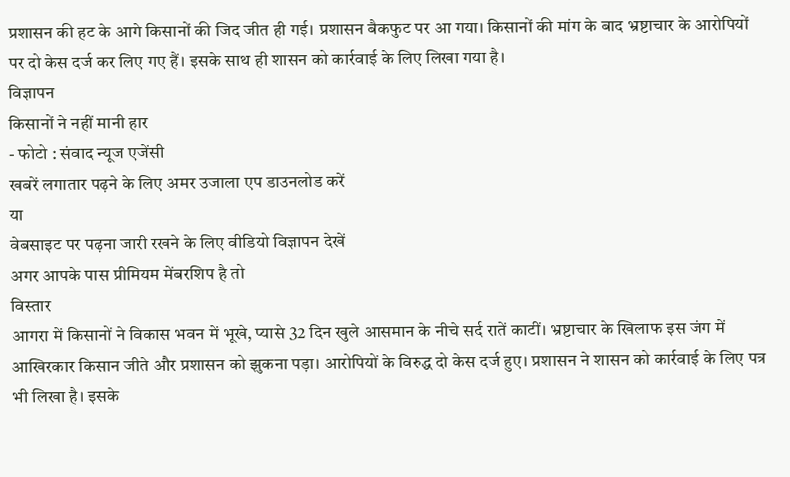प्रशासन की हट के आगे किसानों की जिद जीत ही गई। प्रशासन बैकफुट पर आ गया। किसानों की मांग के बाद भ्रष्टाचार के आरोपियों पर दो केस दर्ज कर लिए गए हैं। इसके साथ ही शासन को कार्रवाई के लिए लिखा गया है।
विज्ञापन
किसानों ने नहीं मानी हार
- फोटो : संवाद न्यूज एजेंसी
खबरें लगातार पढ़ने के लिए अमर उजाला एप डाउनलोड करें
या
वेबसाइट पर पढ़ना जारी रखने के लिए वीडियो विज्ञापन देखें
अगर आपके पास प्रीमियम मेंबरशिप है तो
विस्तार
आगरा में किसानों ने विकास भवन में भूखे, प्यासे 32 दिन खुले आसमान के नीचे सर्द रातें काटीं। भ्रष्टाचार के खिलाफ इस जंग में आखिरकार किसान जीते और प्रशासन को झुकना पड़ा। आरोपियों के विरुद्ध दो केस दर्ज हुए। प्रशासन ने शासन को कार्रवाई के लिए पत्र भी लिखा है। इसके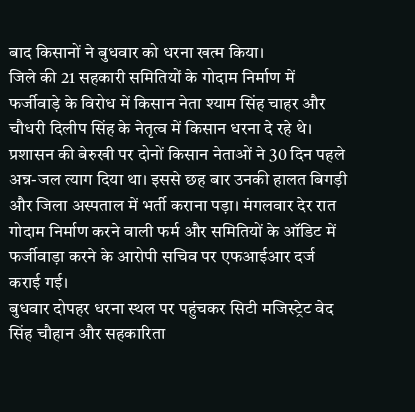बाद किसानों ने बुधवार को धरना खत्म किया।
जिले की 21 सहकारी समितियों के गोदाम निर्माण में फर्जीवाड़े के विरोध में किसान नेता श्याम सिंह चाहर और चौधरी दिलीप सिंह के नेतृत्व में किसान धरना दे रहे थे। प्रशासन की बेरुखी पर दोनों किसान नेताओं ने 30 दिन पहले अन्न-जल त्याग दिया था। इससे छह बार उनकी हालत बिगड़ी और जिला अस्पताल में भर्ती कराना पड़ा। मंगलवार देर रात गोदाम निर्माण करने वाली फर्म और समितियों के ऑडिट में फर्जीवाड़ा करने के आरोपी सचिव पर एफआईआर दर्ज कराई गई।
बुधवार दोपहर धरना स्थल पर पहुंचकर सिटी मजिस्ट्रेट वेद सिंह चौहान और सहकारिता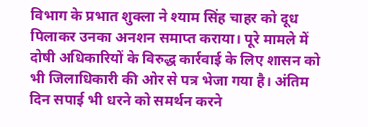विभाग के प्रभात शुक्ला ने श्याम सिंह चाहर को दूध पिलाकर उनका अनशन समाप्त कराया। पूरे मामले में दोषी अधिकारियों के विरुद्ध कार्रवाई के लिए शासन को भी जिलाधिकारी की ओर से पत्र भेजा गया है। अंतिम दिन सपाई भी धरने को समर्थन करने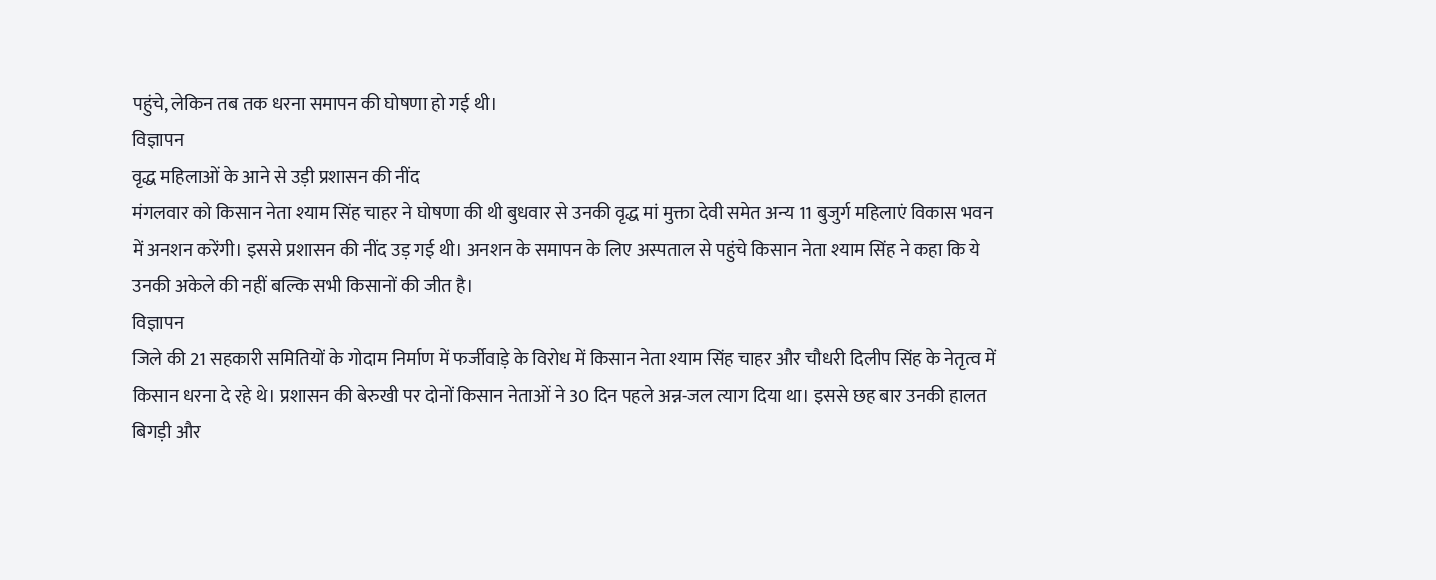पहुंचे, लेकिन तब तक धरना समापन की घोषणा हो गई थी।
विज्ञापन
वृद्ध महिलाओं के आने से उड़ी प्रशासन की नींद
मंगलवार को किसान नेता श्याम सिंह चाहर ने घोषणा की थी बुधवार से उनकी वृद्ध मां मुक्ता देवी समेत अन्य 11 बुजुर्ग महिलाएं विकास भवन में अनशन करेंगी। इससे प्रशासन की नींद उड़ गई थी। अनशन के समापन के लिए अस्पताल से पहुंचे किसान नेता श्याम सिंह ने कहा कि ये उनकी अकेले की नहीं बल्कि सभी किसानों की जीत है।
विज्ञापन
जिले की 21 सहकारी समितियों के गोदाम निर्माण में फर्जीवाड़े के विरोध में किसान नेता श्याम सिंह चाहर और चौधरी दिलीप सिंह के नेतृत्व में किसान धरना दे रहे थे। प्रशासन की बेरुखी पर दोनों किसान नेताओं ने 30 दिन पहले अन्न-जल त्याग दिया था। इससे छह बार उनकी हालत बिगड़ी और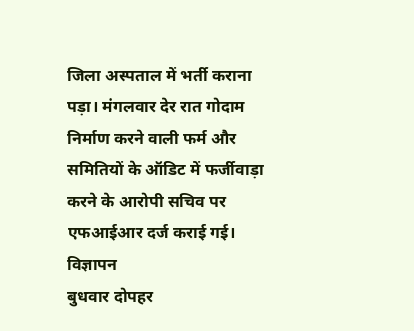जिला अस्पताल में भर्ती कराना पड़ा। मंगलवार देर रात गोदाम निर्माण करने वाली फर्म और समितियों के ऑडिट में फर्जीवाड़ा करने के आरोपी सचिव पर एफआईआर दर्ज कराई गई।
विज्ञापन
बुधवार दोपहर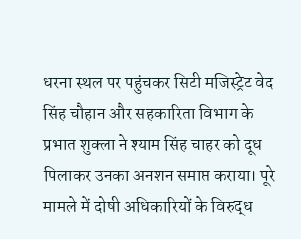धरना स्थल पर पहुंचकर सिटी मजिस्ट्रेट वेद सिंह चौहान और सहकारिता विभाग के प्रभात शुक्ला ने श्याम सिंह चाहर को दूध पिलाकर उनका अनशन समाप्त कराया। पूरे मामले में दोषी अधिकारियों के विरुद्ध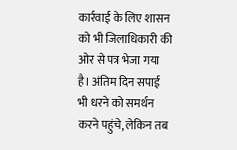कार्रवाई के लिए शासन को भी जिलाधिकारी की ओर से पत्र भेजा गया है। अंतिम दिन सपाई भी धरने को समर्थन करने पहुंचे, लेकिन तब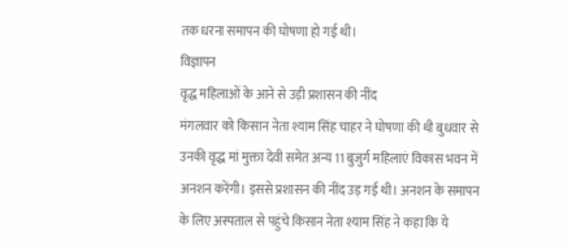तक धरना समापन की घोषणा हो गई थी।
विज्ञापन
वृद्ध महिलाओं के आने से उड़ी प्रशासन की नींद
मंगलवार को किसान नेता श्याम सिंह चाहर ने घोषणा की थी बुधवार से उनकी वृद्ध मां मुक्ता देवी समेत अन्य 11 बुजुर्ग महिलाएं विकास भवन में अनशन करेंगी। इससे प्रशासन की नींद उड़ गई थी। अनशन के समापन के लिए अस्पताल से पहुंचे किसान नेता श्याम सिंह ने कहा कि ये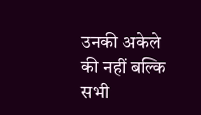उनकी अकेले की नहीं बल्कि सभी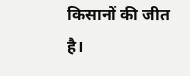किसानों की जीत है।